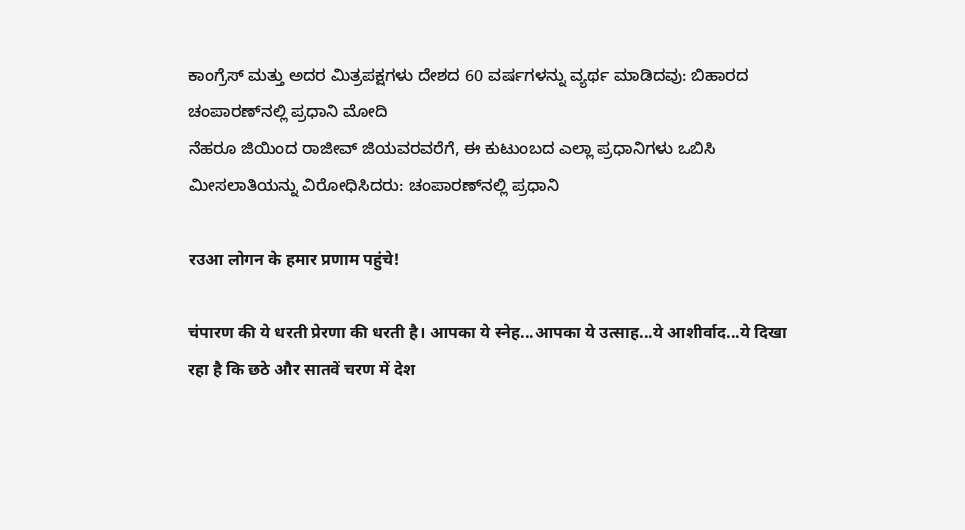ಕಾಂಗ್ರೆಸ್ ಮತ್ತು ಅದರ ಮಿತ್ರಪಕ್ಷಗಳು ದೇಶದ 60 ವರ್ಷಗಳನ್ನು ವ್ಯರ್ಥ ಮಾಡಿದವು: ಬಿಹಾರದ ಚಂಪಾರಣ್‌ನಲ್ಲಿ ಪ್ರಧಾನಿ ಮೋದಿ
ನೆಹರೂ ಜಿಯಿಂದ ರಾಜೀವ್ ಜಿಯವರವರೆಗೆ, ಈ ಕುಟುಂಬದ ಎಲ್ಲಾ ಪ್ರಧಾನಿಗಳು ಒಬಿಸಿ ಮೀಸಲಾತಿಯನ್ನು ವಿರೋಧಿಸಿದರು: ಚಂಪಾರಣ್‌ನಲ್ಲಿ ಪ್ರಧಾನಿ

रउआ लोगन के हमार प्रणाम पहुंचे!

चंपारण की ये धरती प्रेरणा की धरती है। आपका ये स्नेह...आपका ये उत्साह...ये आशीर्वाद...ये दिखा रहा है कि छठे और सातवें चरण में देश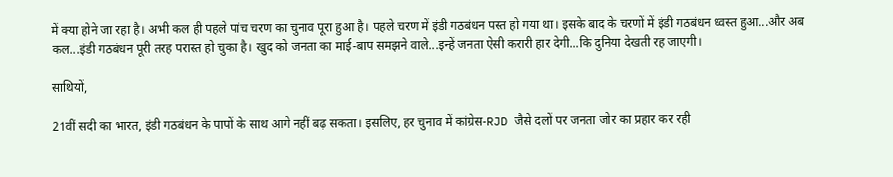में क्या होने जा रहा है। अभी कल ही पहले पांच चरण का चुनाव पूरा हुआ है। पहले चरण में इंडी गठबंधन पस्त हो गया था। इसके बाद के चरणों में इंडी गठबंधन ध्वस्त हुआ...और अब कल...इंडी गठबंधन पूरी तरह परास्त हो चुका है। खुद को जनता का माई-बाप समझने वाले...इन्हें जनता ऐसी करारी हार देगी...कि दुनिया देखती रह जाएगी।

साथियों,

21वीं सदी का भारत, इंडी गठबंधन के पापों के साथ आगे नहीं बढ़ सकता। इसलिए, हर चुनाव में कांग्रेस-RJD जैसे दलों पर जनता जोर का प्रहार कर रही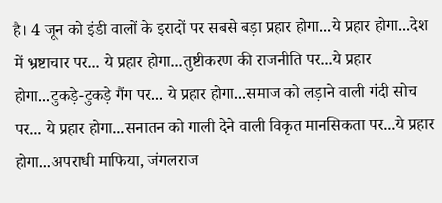है। 4 जून को इंडी वालों के इरादों पर सबसे बड़ा प्रहार होगा...ये प्रहार होगा...देश में भ्रष्टाचार पर... ये प्रहार होगा...तुष्टीकरण की राजनीति पर...ये प्रहार होगा...टुकड़े-टुकड़े गैंग पर... ये प्रहार होगा...समाज को लड़ाने वाली गंदी सोच पर... ये प्रहार होगा...सनातन को गाली देने वाली विकृत मानसिकता पर...ये प्रहार होगा...अपराधी माफिया, जंगलराज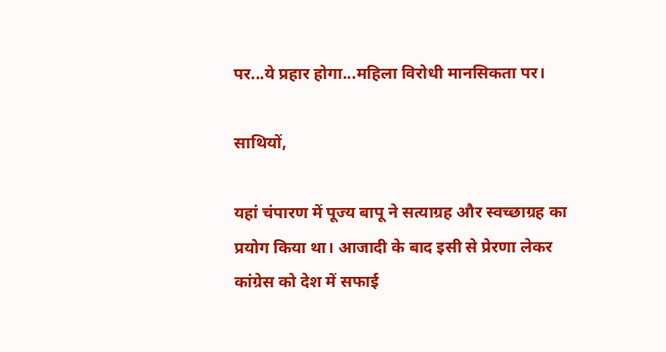पर...ये प्रहार होगा...महिला विरोधी मानसिकता पर।

साथियों,

यहां चंपारण में पूज्य बापू ने सत्याग्रह और स्वच्छाग्रह का प्रयोग किया था। आजादी के बाद इसी से प्रेरणा लेकर कांग्रेस को देश में सफाई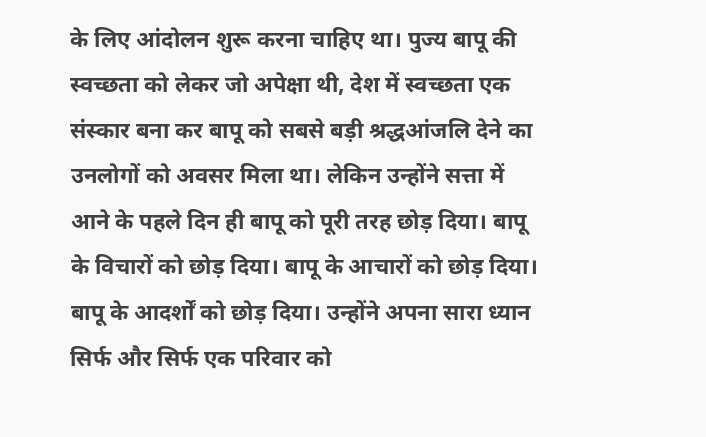के लिए आंदोलन शुरू करना चाहिए था। पुज्य बापू की स्वच्छता को लेकर जो अपेक्षा थी, देश में स्वच्छता एक संस्कार बना कर बापू को सबसे बड़ी श्रद्धआंजलि देने का उनलोगों को अवसर मिला था। लेकिन उन्होंने सत्ता में आने के पहले दिन ही बापू को पूरी तरह छोड़ दिया। बापू के विचारों को छोड़ दिया। बापू के आचारों को छोड़ दिया। बापू के आदर्शों को छोड़ दिया। उन्होंने अपना सारा ध्यान सिर्फ और सिर्फ एक परिवार को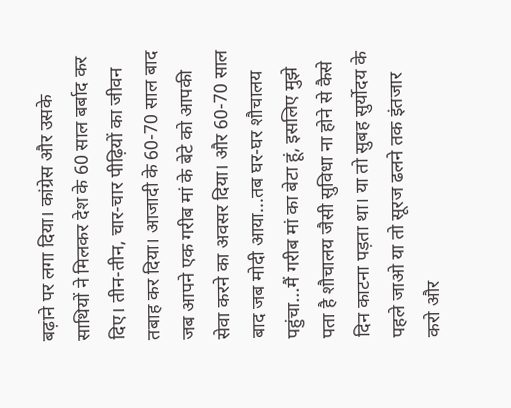बढ़ाने पर लगा दिया। कांग्रेस और उसके साथियों ने मिलकर देश के 60 साल बर्बाद कर दिए। तीन-तीन, चार-चार पीढ़ियों का जीवन तबाह कर दिया। आजादी के 60-70 साल बाद जब आपने एक गरीब मां के बेटे को आपकी सेवा करने का अवसर दिया। और 60-70 साल बाद जब मोदी आया...तब घर-घर शौचालय पहुंचा...मैं गरीब मां का बेटा हूं, इसलिए मुझे पता है शौचालय जैसी सुविधा ना होने से कैसे दिन काटना पड़ता था। या तो सुबह सुर्योदय के पहले जाओ या तो सूरज ढलने तक इंतजार करो और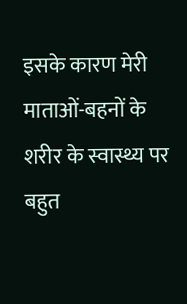इसके कारण मेरी माताओं-बहनों के शरीर के स्वास्थ्य पर बहुत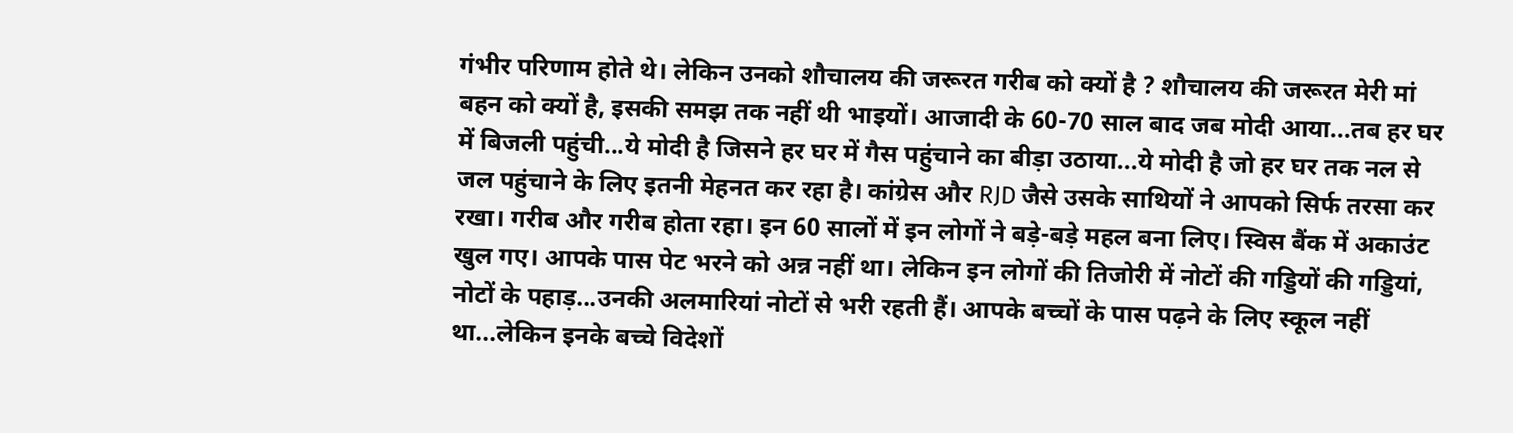गंभीर परिणाम होते थे। लेकिन उनको शौचालय की जरूरत गरीब को क्यों है ? शौचालय की जरूरत मेरी मां बहन को क्यों है, इसकी समझ तक नहीं थी भाइयों। आजादी के 60-70 साल बाद जब मोदी आया...तब हर घर में बिजली पहुंची...ये मोदी है जिसने हर घर में गैस पहुंचाने का बीड़ा उठाया...ये मोदी है जो हर घर तक नल से जल पहुंचाने के लिए इतनी मेहनत कर रहा है। कांग्रेस और RJD जैसे उसके साथियों ने आपको सिर्फ तरसा कर रखा। गरीब और गरीब होता रहा। इन 60 सालों में इन लोगों ने बड़े-बड़े महल बना लिए। स्विस बैंक में अकाउंट खुल गए। आपके पास पेट भरने को अन्न नहीं था। लेकिन इन लोगों की तिजोरी में नोटों की गड्डियों की गड्डियां, नोटों के पहाड़...उनकी अलमारियां नोटों से भरी रहती हैं। आपके बच्चों के पास पढ़ने के लिए स्कूल नहीं था...लेकिन इनके बच्चे विदेशों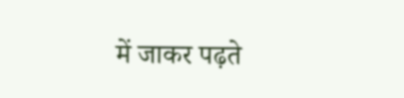में जाकर पढ़ते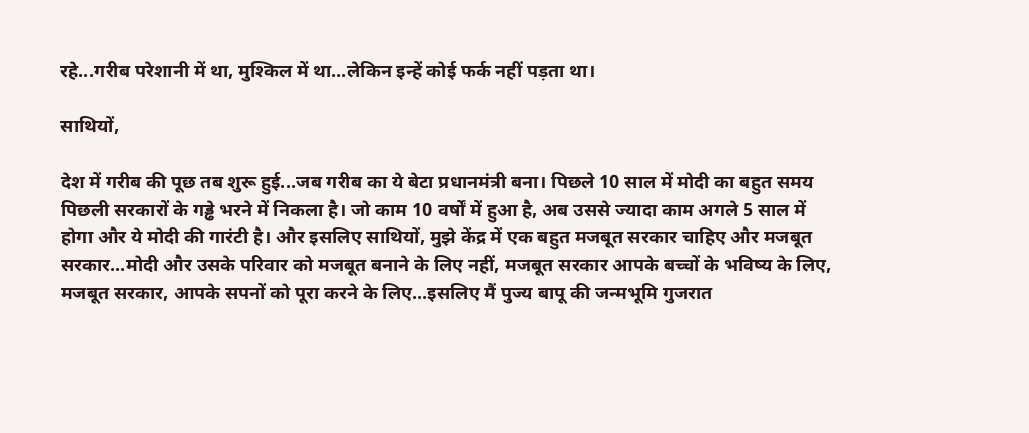रहे...गरीब परेशानी में था, मुश्किल में था...लेकिन इन्हें कोई फर्क नहीं पड़ता था।

साथियों,

देश में गरीब की पूछ तब शुरू हुई...जब गरीब का ये बेटा प्रधानमंत्री बना। पिछले 10 साल में मोदी का बहुत समय पिछली सरकारों के गड्ढे भरने में निकला है। जो काम 10 वर्षों में हुआ है, अब उससे ज्यादा काम अगले 5 साल में होगा और ये मोदी की गारंटी है। और इसलिए साथियों, मुझे केंद्र में एक बहुत मजबूत सरकार चाहिए और मजबूत सरकार...मोदी और उसके परिवार को मजबूत बनाने के लिए नहीं, मजबूत सरकार आपके बच्चों के भविष्य के लिए, मजबूत सरकार, आपके सपनों को पूरा करने के लिए...इसलिए मैं पुज्य बापू की जन्मभूमि गुजरात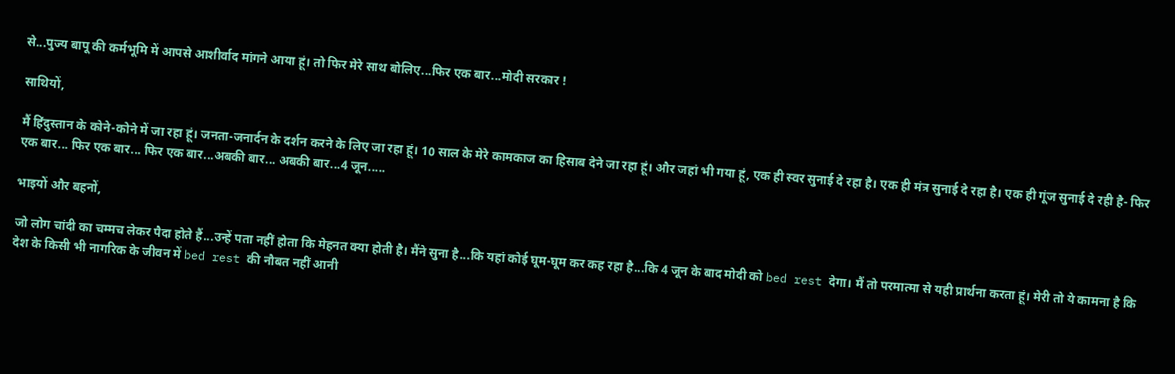से...पुज्य बापू की कर्मभूमि में आपसे आशीर्वाद मांगने आया हूं। तो फिर मेरे साथ बोलिए...फिर एक बार...मोदी सरकार !

साथियों,

मैं हिंदुस्तान के कोने-कोने में जा रहा हूं। जनता-जनार्दन के दर्शन करने के लिए जा रहा हूं। 10 साल के मेरे कामकाज का हिसाब देने जा रहा हूं। और जहां भी गया हूं, एक ही स्वर सुनाई दे रहा है। एक ही मंत्र सुनाई दे रहा है। एक ही गूंज सुनाई दे रही है- फिर एक बार... फिर एक बार... फिर एक बार...अबकी बार... अबकी बार...4 जून.....

भाइयों और बहनों,

जो लोग चांदी का चम्मच लेकर पैदा होते हैं...उन्हें पता नहीं होता कि मेहनत क्या होती है। मैंने सुना है...कि यहां कोई घूम-घूम कर कह रहा है...कि 4 जून के बाद मोदी को bed rest देगा। मैं तो परमात्मा से यही प्रार्थना करता हूं। मेरी तो ये कामना है कि देश के किसी भी नागरिक के जीवन में bed rest की नौबत नहीं आनी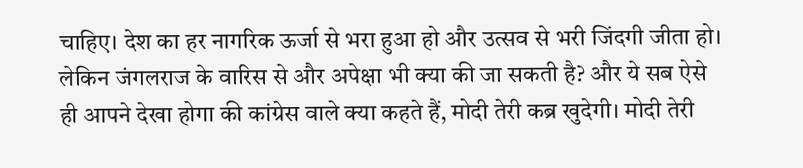चाहिए। देश का हर नागरिक ऊर्जा से भरा हुआ हो और उत्सव से भरी जिंदगी जीता हो। लेकिन जंगलराज के वारिस से और अपेक्षा भी क्या की जा सकती है? और ये सब ऐसे ही आपने देखा होगा की कांग्रेस वाले क्या कहते हैं, मोदी तेरी कब्र खुदेगी। मोदी तेरी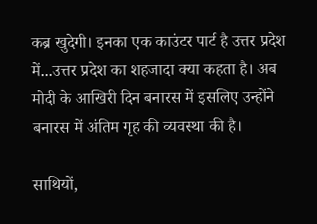कब्र खुदेगी। इनका एक काउंटर पार्ट है उत्तर प्रदेश में...उत्तर प्रदेश का शहजादा क्या कहता है। अब मोदी के आखिरी दिन बनारस में इसलिए उन्होंने बनारस में अंतिम गृह की व्यवस्था की है।

साथियों,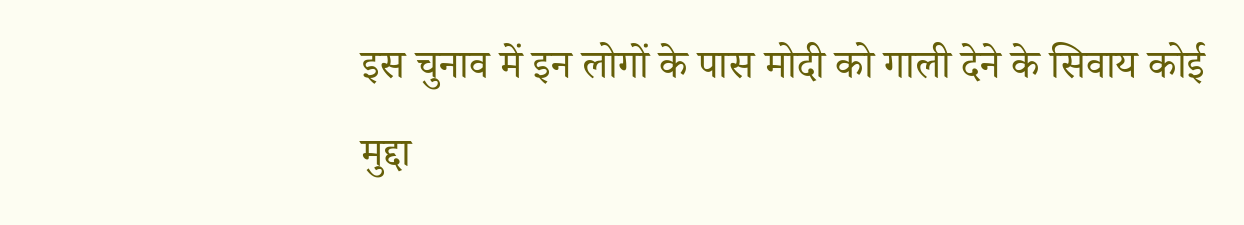इस चुनाव में इन लोगों के पास मोदी को गाली देने के सिवाय कोई मुद्दा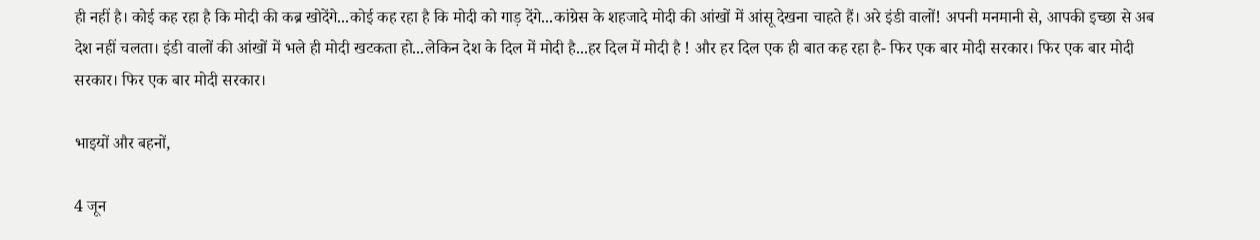ही नहीं है। कोई कह रहा है कि मोदी की कब्र खोदेंगे...कोई कह रहा है कि मोदी को गाड़ देंगे...कांग्रेस के शहजादे मोदी की आंखों में आंसू देखना चाहते हैं। अरे इंडी वालों! अपनी मनमानी से, आपकी इच्छा से अब देश नहीं चलता। इंडी वालों की आंखों में भले ही मोदी खटकता हो...लेकिन देश के दिल में मोदी है...हर दिल में मोदी है ! और हर दिल एक ही बात कह रहा है- फिर एक बार मोदी सरकार। फिर एक बार मोदी सरकार। फिर एक बार मोदी सरकार।

भाइयों और बहनों,

4 जून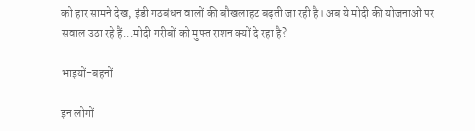को हार सामने देख, इंडी गठबंधन वालों की बौखलाहट बढ़ती जा रही है। अब ये मोदी की योजनाओं पर सवाल उठा रहे हैं...मोदी गरीबों को मुफ्त राशन क्यों दे रहा है?

भाइयों-बहनों

इन लोगों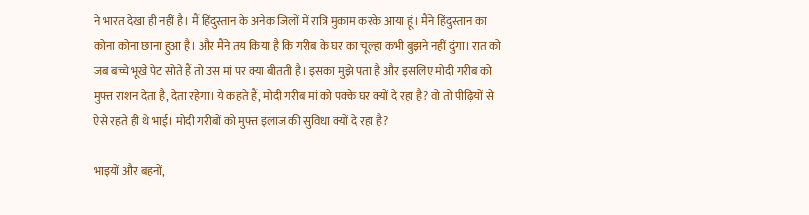ने भारत देखा ही नहीं है। मैं हिंदुस्तान के अनेक जिलों में रात्रि मुकाम करके आया हूं। मैंने हिंदुस्तान का कोना कोना छाना हुआ है। और मैंने तय किया है कि गरीब के घर का चूल्हा कभी बुझने नहीं दुंगा। रात को जब बच्चे भूखे पेट सोते हैं तो उस मां पर क्या बीतती है। इसका मुझे पता है और इसलिए मोदी गरीब को मुफ्त राशन देता है, देता रहेगा। ये कहते हैं, मोदी गरीब मां को पक्के घर क्यों दे रहा है? वो तो पीढ़ियों से ऐसे रहते ही थे भाई। मोदी गरीबों को मुफ्त इलाज की सुविधा क्यों दे रहा है?

भाइयों और बहनों,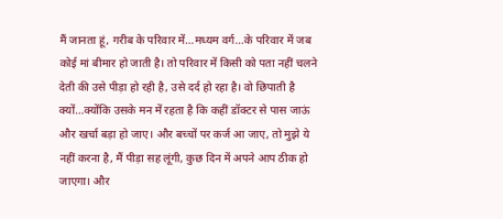मैं जानता हूं, गरीब के परिवार में...मध्यम वर्ग...के परिवार में जब कोई मां बीमार हो जाती है। तो परिवार में किसी को पता नहीं चलने देती की उसे पीड़ा हो रही है, उसे दर्द हो रहा है। वो छिपाती है क्यों...क्योंकि उसके मन में रहता है कि कहीं डॉक्टर से पास जाऊं और खर्चा बड़ा हो जाए। और बच्चों पर कर्ज आ जाए, तो मुझे ये नहीं करना है, मैं पीड़ा सह लूंगी, कुछ दिन में अपने आप ठीक हो जाएगा। और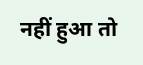नहीं हुआ तो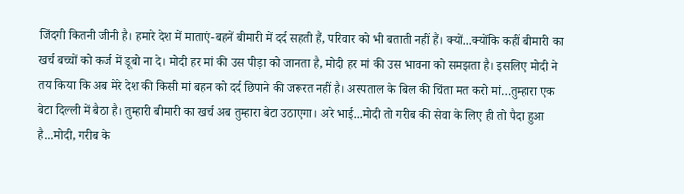जिंदगी कितनी जीनी है। हमारे देश में माताएं-बहनें बीमारी में दर्द सहती हैं, परिवार को भी बताती नहीं हैं। क्यों...क्योंकि कहीं बीमारी का खर्च बच्चों को कर्ज में डूबो ना दे। मोदी हर मां की उस पीड़ा को जानता है, मोदी हर मां की उस भावना को समझता है। इसलिए मोदी ने तय किया कि अब मेरे देश की किसी मां बहन को दर्द छिपाने की जरूरत नहीं है। अस्पताल के बिल की चिंता मत करो मां…तुम्हारा एक बेटा दिल्ली में बैठा है। तुम्हारी बीमारी का खर्च अब तुम्हारा बेटा उठाएगा। अरे भाई...मोदी तो गरीब की सेवा के लिए ही तो पैदा हुआ है...मोदी, गरीब के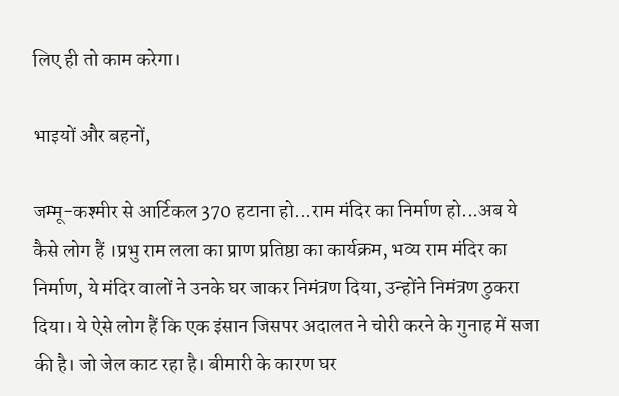लिए ही तो काम करेगा।

भाइयों और बहनों,

जम्मू-कश्मीर से आर्टिकल 370 हटाना हो...राम मंदिर का निर्माण हो...अब ये कैसे लोग हैं ।प्रभु राम लला का प्राण प्रतिष्ठा का कार्यक्रम, भव्य राम मंदिर का निर्माण, ये मंदिर वालों ने उनके घर जाकर निमंत्रण दिया, उन्होंने निमंत्रण ठुकरा दिया। ये ऐसे लोग हैं कि एक इंसान जिसपर अदालत ने चोरी करने के गुनाह में सजा की है। जो जेल काट रहा है। बीमारी के कारण घर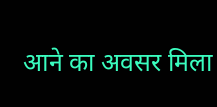आने का अवसर मिला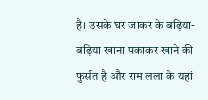है। उसके घर जाकर के बढ़िया-बढ़िया खाना पकाकर खाने की फुर्सत है और राम लला के यहां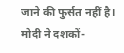जाने की फुर्सत नहीं है। मोदी ने दशकों-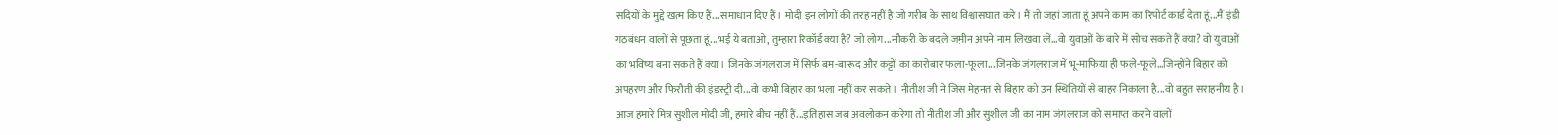सदियों के मुद्दे खत्म किए हैं...समाधान दिए हैं। मोदी इन लोगों की तरह नहीं है जो गरीब के साथ विश्वासघात करे। मैं तो जहां जाता हूं अपने काम का रिपोर्ट कार्ड देता हूं...मैं इंडी गठबंधन वालों से पूछता हूं...भई ये बताओ, तुम्हारा रिकॉर्ड क्या है? जो लोग...नौकरी के बदले जम़ीन अपने नाम लिखवा लें...वो युवाओं के बारे में सोच सकते हैं क्या? वो युवाओं का भविष्य बना सकते हैं क्या। जिनके जंगलराज में सिर्फ बम-बारूद और कट्टों का कारोबार फला-फूला...जिनके जंगलराज में भू-माफिया ही फले-फूले...जिन्होंने बिहार को अपहरण और फिरौती की इंडस्ट्री दी...वो कभी बिहार का भला नहीं कर सकते। नीतीश जी ने जिस मेहनत से बिहार को उन स्थितियों से बाहर निकाला है...वो बहुत सराहनीय है। आज हमारे मित्र सुशील मोदी जी, हमारे बीच नहीं हैं...इतिहास जब अवलोकन करेगा तो नीतीश जी और सुशील जी का नाम जंगलराज को समाप्त करने वालों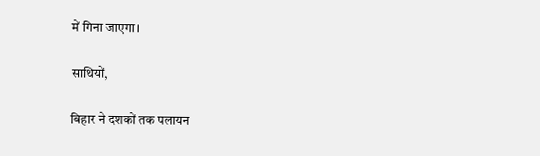में गिना जाएगा।

साथियों,

बिहार ने दशकों तक पलायन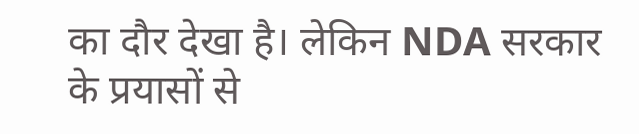का दौर देखा है। लेकिन NDA सरकार के प्रयासों से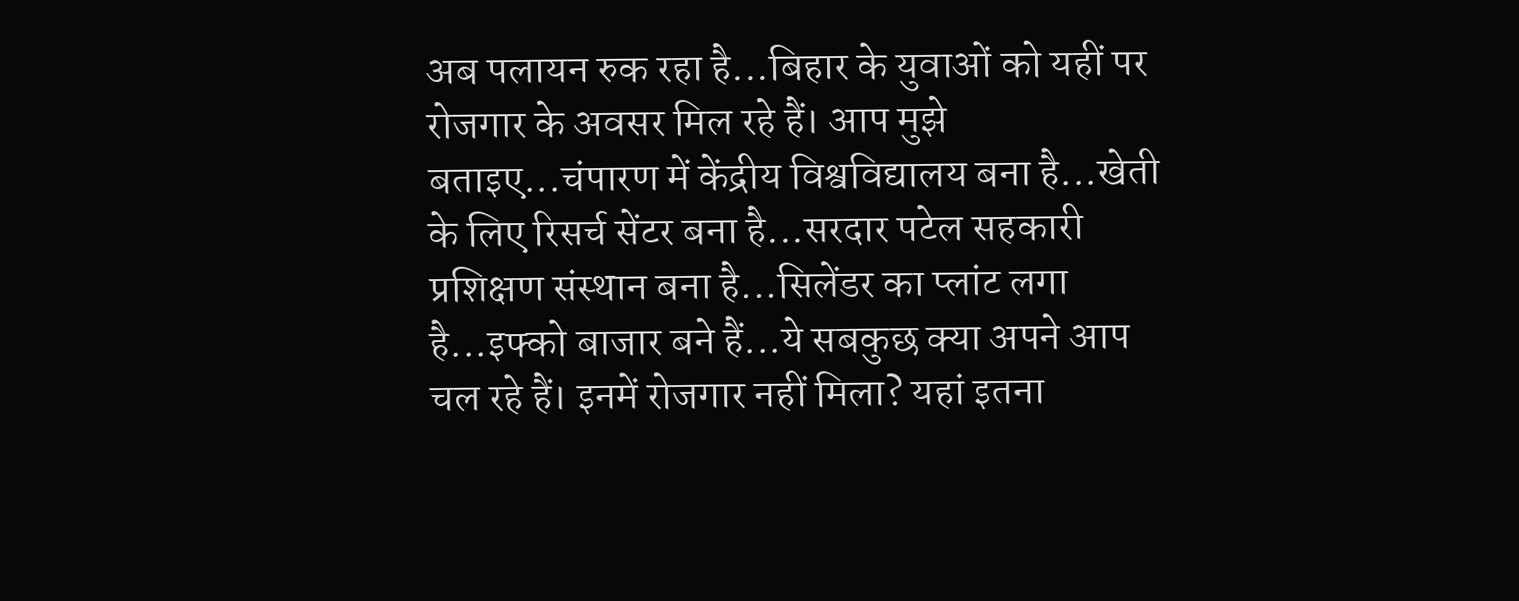अब पलायन रुक रहा है...बिहार के युवाओं को यहीं पर रोजगार के अवसर मिल रहे हैं। आप मुझे बताइए...चंपारण में केंद्रीय विश्वविद्यालय बना है...खेती के लिए रिसर्च सेंटर बना है...सरदार पटेल सहकारी प्रशिक्षण संस्थान बना है...सिलेंडर का प्लांट लगा है...इफ्को बाजार बने हैं...ये सबकुछ क्या अपने आप चल रहे हैं। इनमें रोजगार नहीं मिला? यहां इतना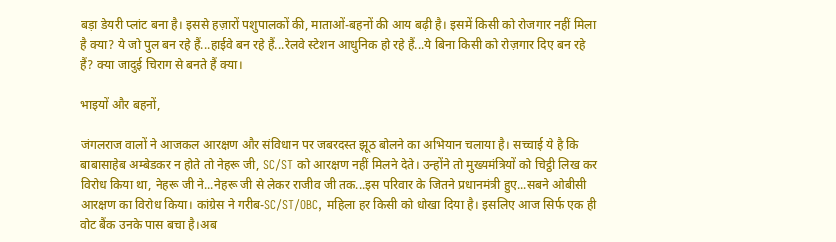बड़ा डेयरी प्लांट बना है। इससे हज़ारों पशुपालकों की, माताओं-बहनों की आय बढ़ी है। इसमें किसी को रोजगार नहीं मिला है क्या? ये जो पुल बन रहे हैं...हाईवे बन रहे हैं...रेलवे स्टेशन आधुनिक हो रहे हैं...ये बिना किसी को रोज़गार दिए बन रहे हैं? क्या जादुई चिराग से बनते हैं क्या।

भाइयों और बहनों,

जंगलराज वालों ने आजकल आरक्षण और संविधान पर जबरदस्त झूठ बोलने का अभियान चलाया है। सच्चाई ये है कि बाबासाहेब अम्बेडकर न होते तो नेहरू जी, SC/ST को आरक्षण नहीं मिलने देते। उन्होंने तो मुख्यमंत्रियों को चिट्ठी लिख कर विरोध किया था, नेहरू जी ने...नेहरू जी से लेकर राजीव जी तक...इस परिवार के जितने प्रधानमंत्री हुए...सबने ओबीसी आरक्षण का विरोध किया। कांग्रेस ने गरीब-SC/ST/OBC, महिला हर किसी को धोखा दिया है। इसलिए आज सिर्फ एक ही वोट बैंक उनके पास बचा है।अब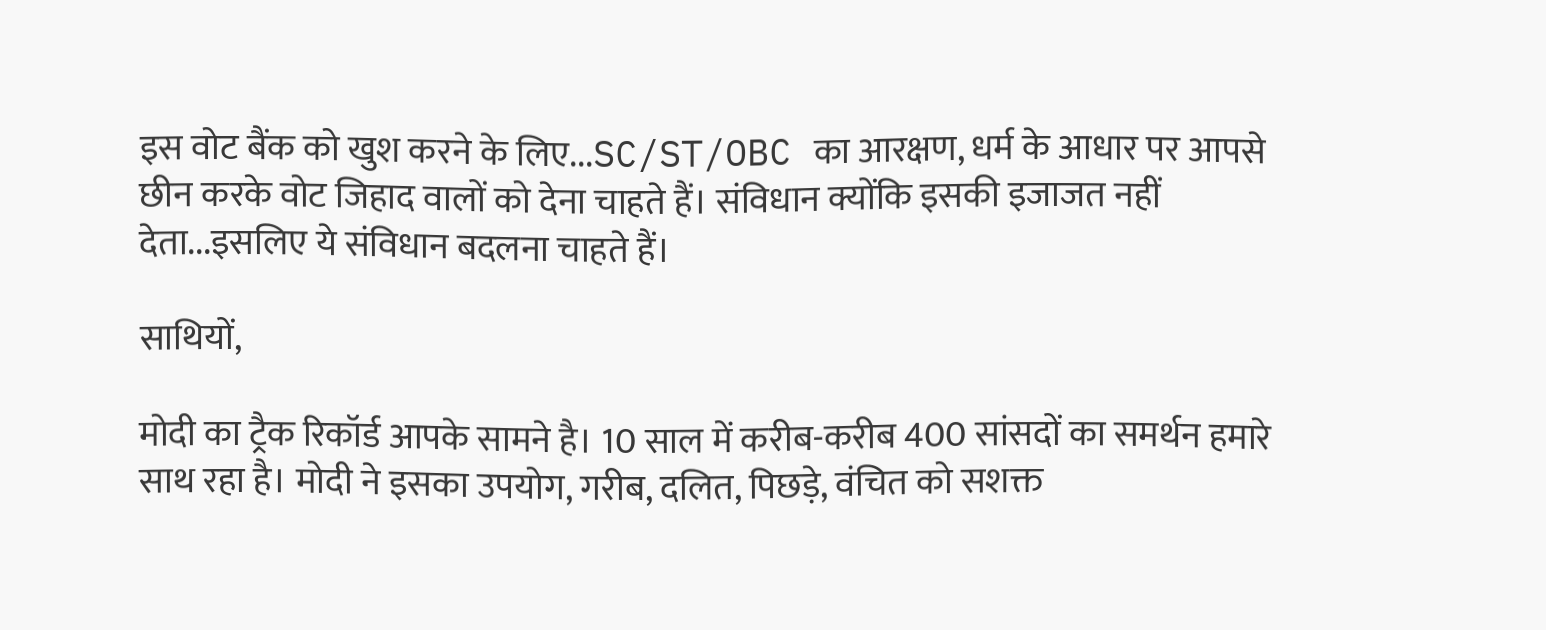इस वोट बैंक को खुश करने के लिए...SC/ST/OBC का आरक्षण, धर्म के आधार पर आपसे छीन करके वोट जिहाद वालों को देना चाहते हैं। संविधान क्योंकि इसकी इजाजत नहीं देता...इसलिए ये संविधान बदलना चाहते हैं।

साथियों,

मोदी का ट्रैक रिकॉर्ड आपके सामने है। 10 साल में करीब-करीब 400 सांसदों का समर्थन हमारे साथ रहा है। मोदी ने इसका उपयोग, गरीब, दलित, पिछड़े, वंचित को सशक्त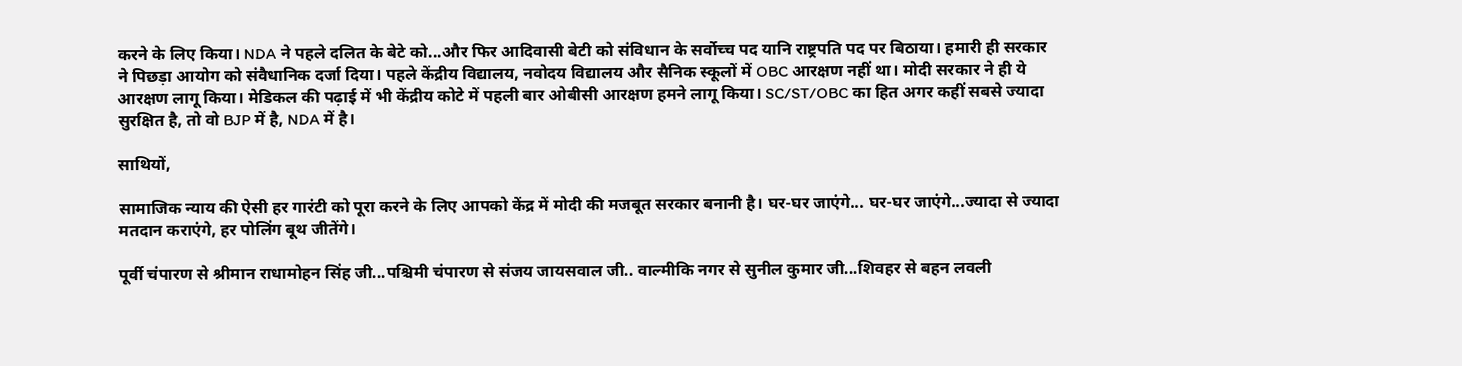करने के लिए किया। NDA ने पहले दलित के बेटे को...और फिर आदिवासी बेटी को संविधान के सर्वोच्च पद यानि राष्ट्रपति पद पर बिठाया। हमारी ही सरकार ने पिछड़ा आयोग को संवैधानिक दर्जा दिया। पहले केंद्रीय विद्यालय, नवोदय विद्यालय और सैनिक स्कूलों में OBC आरक्षण नहीं था। मोदी सरकार ने ही ये आरक्षण लागू किया। मेडिकल की पढ़ाई में भी केंद्रीय कोटे में पहली बार ओबीसी आरक्षण हमने लागू किया। SC/ST/OBC का हित अगर कहीं सबसे ज्यादा सुरक्षित है, तो वो BJP में है, NDA में है।

साथियों,

सामाजिक न्याय की ऐसी हर गारंटी को पूरा करने के लिए आपको केंद्र में मोदी की मजबूत सरकार बनानी है। घर-घर जाएंगे... घर-घर जाएंगे...ज्यादा से ज्यादा मतदान कराएंगे, हर पोलिंग बूथ जीतेंगे।

पूर्वी चंपारण से श्रीमान राधामोहन सिंह जी...पश्चिमी चंपारण से संजय जायसवाल जी.. वाल्मीकि नगर से सुनील कुमार जी...शिवहर से बहन लवली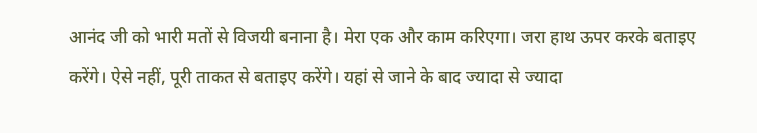आनंद जी को भारी मतों से विजयी बनाना है। मेरा एक और काम करिएगा। जरा हाथ ऊपर करके बताइए करेंगे। ऐसे नहीं, पूरी ताकत से बताइए करेंगे। यहां से जाने के बाद ज्यादा से ज्यादा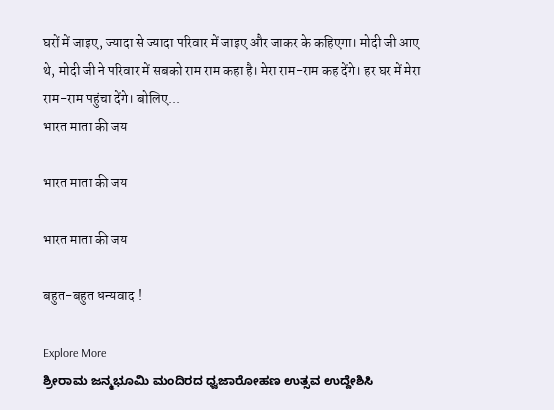घरों में जाइए, ज्यादा से ज्यादा परिवार में जाइए और जाकर के कहिएगा। मोदी जी आए थे, मोदी जी ने परिवार में सबको राम राम कहा है। मेरा राम-राम कह देंगे। हर घर में मेरा राम-राम पहुंचा देंगे। बोलिए...
भारत माता की जय

भारत माता की जय

भारत माता की जय

बहुत-बहुत धन्यवाद !

Explore More
ಶ್ರೀರಾಮ ಜನ್ಮಭೂಮಿ ಮಂದಿರದ ಧ್ವಜಾರೋಹಣ ಉತ್ಸವ ಉದ್ದೇಶಿಸಿ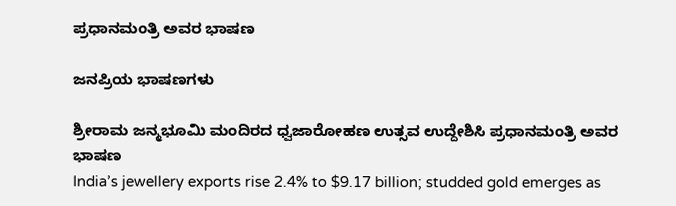ಪ್ರಧಾನಮಂತ್ರಿ ಅವರ ಭಾಷಣ

ಜನಪ್ರಿಯ ಭಾಷಣಗಳು

ಶ್ರೀರಾಮ ಜನ್ಮಭೂಮಿ ಮಂದಿರದ ಧ್ವಜಾರೋಹಣ ಉತ್ಸವ ಉದ್ದೇಶಿಸಿ ಪ್ರಧಾನಮಂತ್ರಿ ಅವರ ಭಾಷಣ
India’s jewellery exports rise 2.4% to $9.17 billion; studded gold emerges as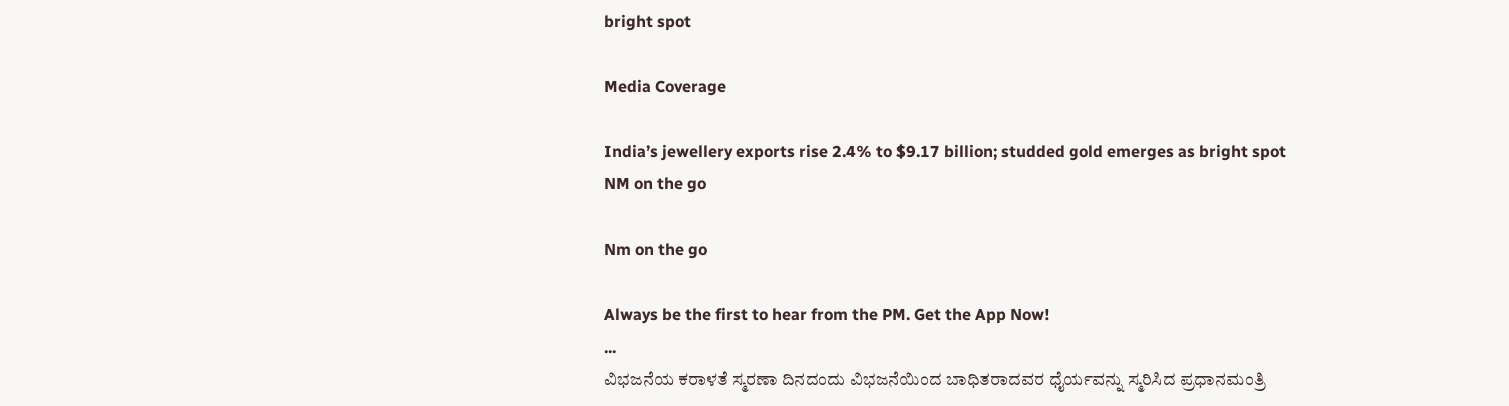bright spot

Media Coverage

India’s jewellery exports rise 2.4% to $9.17 billion; studded gold emerges as bright spot
NM on the go

Nm on the go

Always be the first to hear from the PM. Get the App Now!
...
ವಿಭಜನೆಯ ಕರಾಳತೆ ಸ್ಮರಣಾ ದಿನದಂದು ವಿಭಜನೆಯಿಂದ ಬಾಧಿತರಾದವರ ಧೈರ್ಯವನ್ನು ಸ್ಮರಿಸಿದ ಪ್ರಧಾನಮಂತ್ರಿ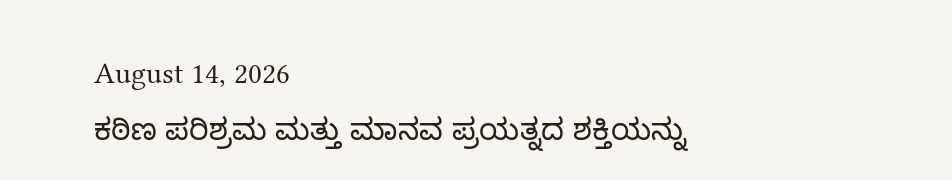August 14, 2026
ಕಠಿಣ ಪರಿಶ್ರಮ ಮತ್ತು ಮಾನವ ಪ್ರಯತ್ನದ ಶಕ್ತಿಯನ್ನು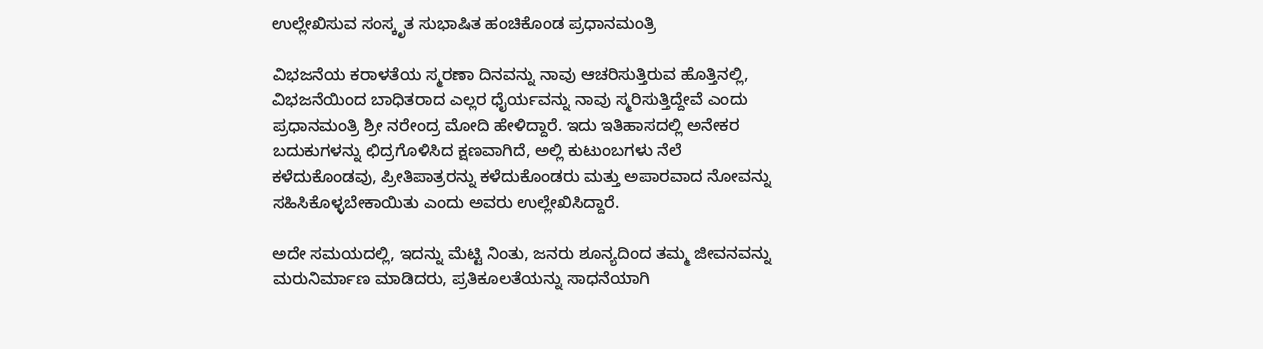ಉಲ್ಲೇಖಿಸುವ ಸಂಸ್ಕೃತ ಸುಭಾಷಿತ ಹಂಚಿಕೊಂಡ ಪ್ರಧಾನಮಂತ್ರಿ

ವಿಭಜನೆಯ ಕರಾಳತೆಯ ಸ್ಮರಣಾ ದಿನವನ್ನು ನಾವು ಆಚರಿಸುತ್ತಿರುವ ಹೊತ್ತಿನಲ್ಲಿ, ವಿಭಜನೆಯಿಂದ ಬಾಧಿತರಾದ ಎಲ್ಲರ ಧೈರ್ಯವನ್ನು ನಾವು ಸ್ಮರಿಸುತ್ತಿದ್ದೇವೆ ಎಂದು ಪ್ರಧಾನಮಂತ್ರಿ ಶ್ರೀ ನರೇಂದ್ರ ಮೋದಿ ಹೇಳಿದ್ದಾರೆ. ಇದು ಇತಿಹಾಸದಲ್ಲಿ ಅನೇಕರ ಬದುಕುಗಳನ್ನು ಛಿದ್ರಗೊಳಿಸಿದ ಕ್ಷಣವಾಗಿದೆ, ಅಲ್ಲಿ ಕುಟುಂಬಗಳು ನೆಲೆ ಕಳೆದುಕೊಂಡವು, ಪ್ರೀತಿಪಾತ್ರರನ್ನು ಕಳೆದುಕೊಂಡರು ಮತ್ತು ಅಪಾರವಾದ ನೋವನ್ನು ಸಹಿಸಿಕೊಳ್ಳಬೇಕಾಯಿತು ಎಂದು ಅವರು ಉಲ್ಲೇಖಿಸಿದ್ದಾರೆ.

ಅದೇ ಸಮಯದಲ್ಲಿ, ಇದನ್ನು ಮೆಟ್ಟಿ ನಿಂತು, ಜನರು ಶೂನ್ಯದಿಂದ ತಮ್ಮ ಜೀವನವನ್ನು ಮರುನಿರ್ಮಾಣ ಮಾಡಿದರು, ಪ್ರತಿಕೂಲತೆಯನ್ನು ಸಾಧನೆಯಾಗಿ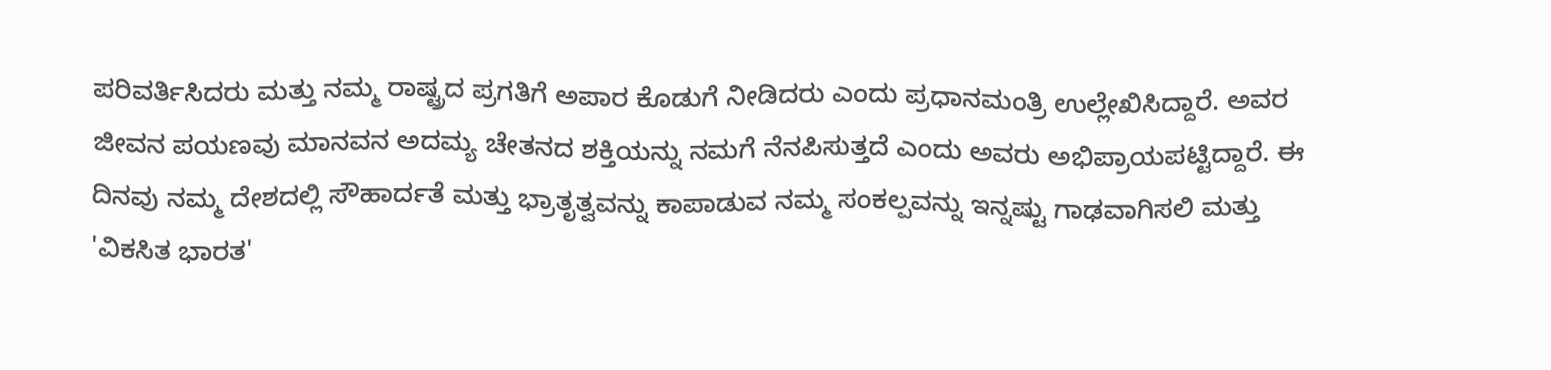ಪರಿವರ್ತಿಸಿದರು ಮತ್ತು ನಮ್ಮ ರಾಷ್ಟ್ರದ ಪ್ರಗತಿಗೆ ಅಪಾರ ಕೊಡುಗೆ ನೀಡಿದರು ಎಂದು ಪ್ರಧಾನಮಂತ್ರಿ ಉಲ್ಲೇಖಿಸಿದ್ದಾರೆ. ಅವರ ಜೀವನ ಪಯಣವು ಮಾನವನ ಅದಮ್ಯ ಚೇತನದ ಶಕ್ತಿಯನ್ನು ನಮಗೆ ನೆನಪಿಸುತ್ತದೆ ಎಂದು ಅವರು ಅಭಿಪ್ರಾಯಪಟ್ಟಿದ್ದಾರೆ. ಈ ದಿನವು ನಮ್ಮ ದೇಶದಲ್ಲಿ ಸೌಹಾರ್ದತೆ ಮತ್ತು ಭ್ರಾತೃತ್ವವನ್ನು ಕಾಪಾಡುವ ನಮ್ಮ ಸಂಕಲ್ಪವನ್ನು ಇನ್ನಷ್ಟು ಗಾಢವಾಗಿಸಲಿ ಮತ್ತು 'ವಿಕಸಿತ ಭಾರತ'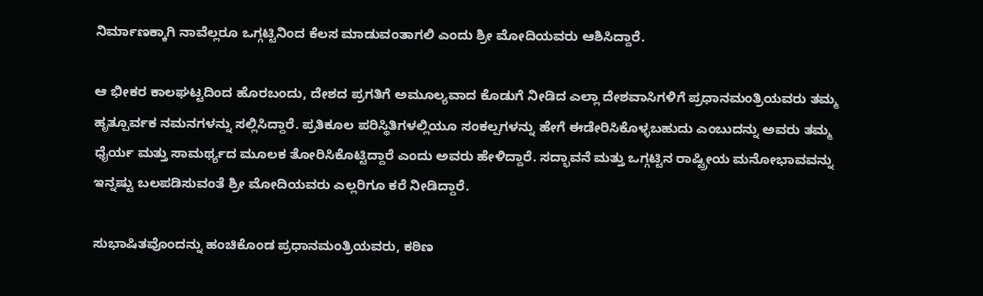ನಿರ್ಮಾಣಕ್ಕಾಗಿ ನಾವೆಲ್ಲರೂ ಒಗ್ಗಟ್ಟಿನಿಂದ ಕೆಲಸ ಮಾಡುವಂತಾಗಲಿ ಎಂದು ಶ್ರೀ ಮೋದಿಯವರು ಆಶಿಸಿದ್ದಾರೆ.

ಆ ಭೀಕರ ಕಾಲಘಟ್ಟದಿಂದ ಹೊರಬಂದು, ದೇಶದ ಪ್ರಗತಿಗೆ ಅಮೂಲ್ಯವಾದ ಕೊಡುಗೆ ನೀಡಿದ ಎಲ್ಲಾ ದೇಶವಾಸಿಗಳಿಗೆ ಪ್ರಧಾನಮಂತ್ರಿಯವರು ತಮ್ಮ ಹೃತ್ಪೂರ್ವಕ ನಮನಗಳನ್ನು ಸಲ್ಲಿಸಿದ್ದಾರೆ. ಪ್ರತಿಕೂಲ ಪರಿಸ್ಥಿತಿಗಳಲ್ಲಿಯೂ ಸಂಕಲ್ಪಗಳನ್ನು ಹೇಗೆ ಈಡೇರಿಸಿಕೊಳ್ಳಬಹುದು ಎಂಬುದನ್ನು ಅವರು ತಮ್ಮ ಧೈರ್ಯ ಮತ್ತು ಸಾಮರ್ಥ್ಯದ ಮೂಲಕ ತೋರಿಸಿಕೊಟ್ಟಿದ್ದಾರೆ ಎಂದು ಅವರು ಹೇಳಿದ್ದಾರೆ. ಸದ್ಭಾವನೆ ಮತ್ತು ಒಗ್ಗಟ್ಟಿನ ರಾಷ್ಟ್ರೀಯ ಮನೋಭಾವವನ್ನು ಇನ್ನಷ್ಟು ಬಲಪಡಿಸುವಂತೆ ಶ್ರೀ ಮೋದಿಯವರು ಎಲ್ಲರಿಗೂ ಕರೆ ನೀಡಿದ್ದಾರೆ.

ಸುಭಾಷಿತವೊಂದನ್ನು ಹಂಚಿಕೊಂಡ ಪ್ರಧಾನಮಂತ್ರಿಯವರು, ಕಠಿಣ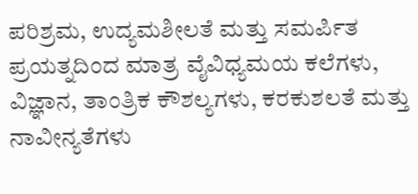ಪರಿಶ್ರಮ, ಉದ್ಯಮಶೀಲತೆ ಮತ್ತು ಸಮರ್ಪಿತ ಪ್ರಯತ್ನದಿಂದ ಮಾತ್ರ ವೈವಿಧ್ಯಮಯ ಕಲೆಗಳು, ವಿಜ್ಞಾನ, ತಾಂತ್ರಿಕ ಕೌಶಲ್ಯಗಳು, ಕರಕುಶಲತೆ ಮತ್ತು ನಾವೀನ್ಯತೆಗಳು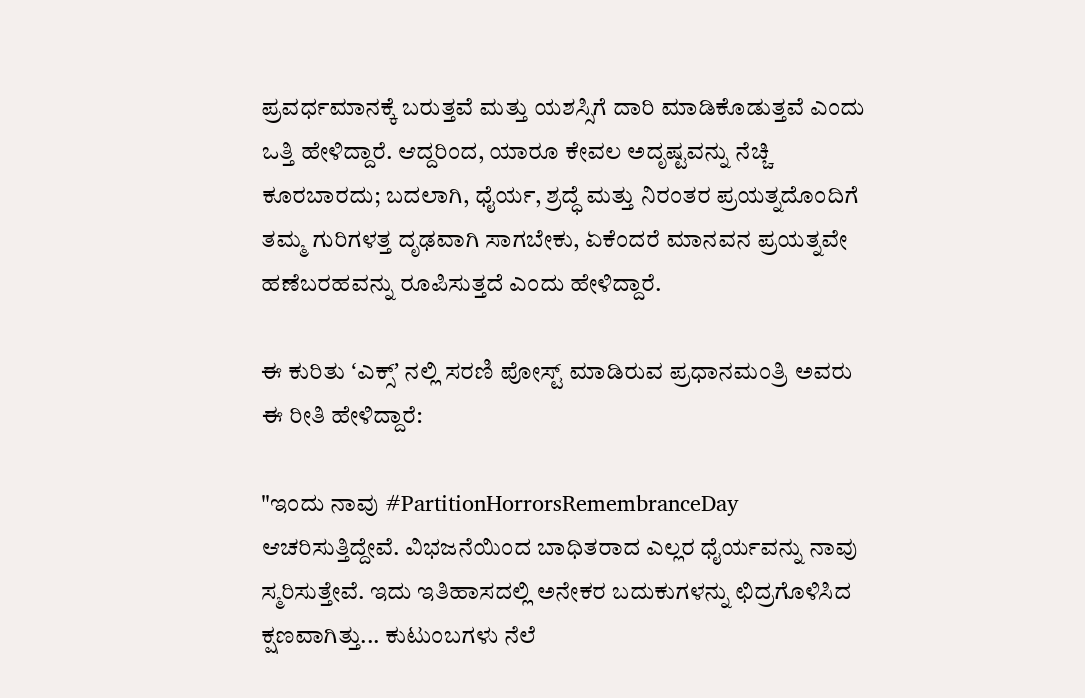ಪ್ರವರ್ಧಮಾನಕ್ಕೆ ಬರುತ್ತವೆ ಮತ್ತು ಯಶಸ್ಸಿಗೆ ದಾರಿ ಮಾಡಿಕೊಡುತ್ತವೆ ಎಂದು ಒತ್ತಿ ಹೇಳಿದ್ದಾರೆ. ಆದ್ದರಿಂದ, ಯಾರೂ ಕೇವಲ ಅದೃಷ್ಟವನ್ನು ನೆಚ್ಚಿ ಕೂರಬಾರದು; ಬದಲಾಗಿ, ಧೈರ್ಯ, ಶ್ರದ್ಧೆ ಮತ್ತು ನಿರಂತರ ಪ್ರಯತ್ನದೊಂದಿಗೆ ತಮ್ಮ ಗುರಿಗಳತ್ತ ದೃಢವಾಗಿ ಸಾಗಬೇಕು, ಏಕೆಂದರೆ ಮಾನವನ ಪ್ರಯತ್ನವೇ ಹಣೆಬರಹವನ್ನು ರೂಪಿಸುತ್ತದೆ ಎಂದು ಹೇಳಿದ್ದಾರೆ.

ಈ ಕುರಿತು ʻಎಕ್ಸ್‌ʼ ನಲ್ಲಿ ಸರಣಿ ಪೋಸ್ಟ್‌ ಮಾಡಿರುವ ಪ್ರಧಾನಮಂತ್ರಿ ಅವರು ಈ ರೀತಿ ಹೇಳಿದ್ದಾರೆ:

"ಇಂದು ನಾವು #PartitionHorrorsRemembranceDay ಆಚರಿಸುತ್ತಿದ್ದೇವೆ. ವಿಭಜನೆಯಿಂದ ಬಾಧಿತರಾದ ಎಲ್ಲರ ಧೈರ್ಯವನ್ನು ನಾವು ಸ್ಮರಿಸುತ್ತೇವೆ. ಇದು ಇತಿಹಾಸದಲ್ಲಿ ಅನೇಕರ ಬದುಕುಗಳನ್ನು ಛಿದ್ರಗೊಳಿಸಿದ ಕ್ಷಣವಾಗಿತ್ತು... ಕುಟುಂಬಗಳು ನೆಲೆ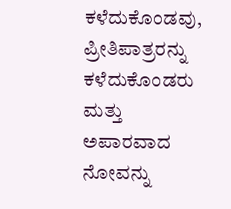ಕಳೆದುಕೊಂಡವು, ಪ್ರೀತಿಪಾತ್ರರನ್ನು ಕಳೆದುಕೊಂಡರು ಮತ್ತು ಅಪಾರವಾದ ನೋವನ್ನು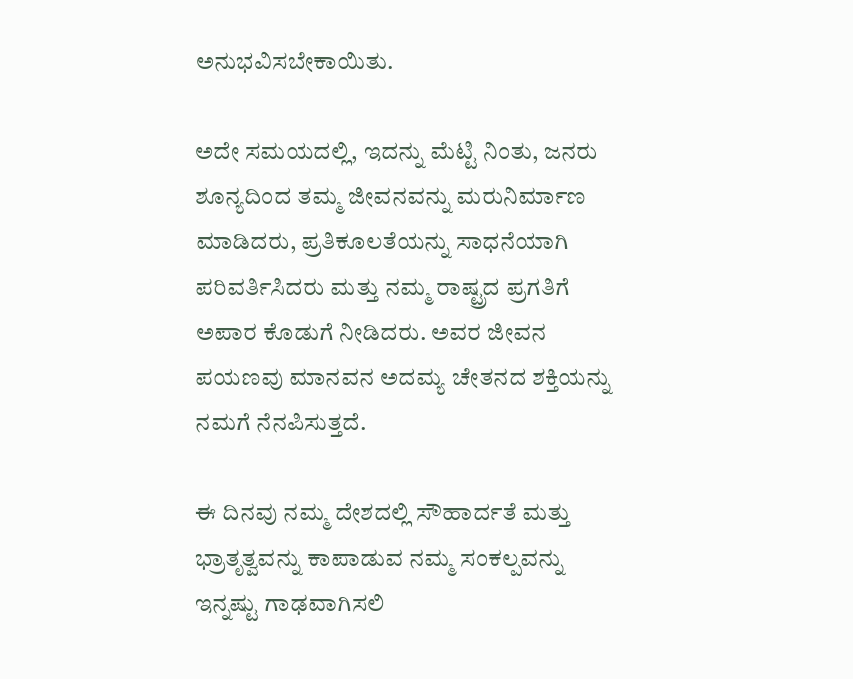ಅನುಭವಿಸಬೇಕಾಯಿತು.

ಅದೇ ಸಮಯದಲ್ಲಿ, ಇದನ್ನು ಮೆಟ್ಟಿ ನಿಂತು, ಜನರು ಶೂನ್ಯದಿಂದ ತಮ್ಮ ಜೀವನವನ್ನು ಮರುನಿರ್ಮಾಣ ಮಾಡಿದರು, ಪ್ರತಿಕೂಲತೆಯನ್ನು ಸಾಧನೆಯಾಗಿ ಪರಿವರ್ತಿಸಿದರು ಮತ್ತು ನಮ್ಮ ರಾಷ್ಟ್ರದ ಪ್ರಗತಿಗೆ ಅಪಾರ ಕೊಡುಗೆ ನೀಡಿದರು. ಅವರ ಜೀವನ ಪಯಣವು ಮಾನವನ ಅದಮ್ಯ ಚೇತನದ ಶಕ್ತಿಯನ್ನು ನಮಗೆ ನೆನಪಿಸುತ್ತದೆ.

ಈ ದಿನವು ನಮ್ಮ ದೇಶದಲ್ಲಿ ಸೌಹಾರ್ದತೆ ಮತ್ತು ಭ್ರಾತೃತ್ವವನ್ನು ಕಾಪಾಡುವ ನಮ್ಮ ಸಂಕಲ್ಪವನ್ನು ಇನ್ನಷ್ಟು ಗಾಢವಾಗಿಸಲಿ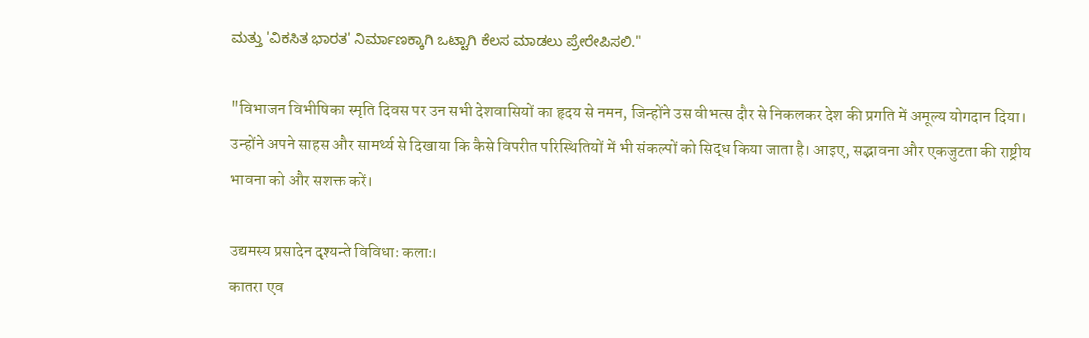ಮತ್ತು 'ವಿಕಸಿತ ಭಾರತ' ನಿರ್ಮಾಣಕ್ಕಾಗಿ ಒಟ್ಟಾಗಿ ಕೆಲಸ ಮಾಡಲು ಪ್ರೇರೇಪಿಸಲಿ."

"विभाजन विभीषिका स्मृति दिवस पर उन सभी देशवासियों का हृदय से नमन, जिन्होंने उस वीभत्स दौर से निकलकर देश की प्रगति में अमूल्य योगदान दिया। उन्होंने अपने साहस और सामर्थ्य से दिखाया कि कैसे विपरीत परिस्थितियों में भी संकल्पों को सिद्ध किया जाता है। आइए, सद्भावना और एकजुटता की राष्ट्रीय भावना को और सशक्त करें।

उद्यमस्य प्रसादेन दृश्यन्ते विविधाः कलाः।
कातरा एव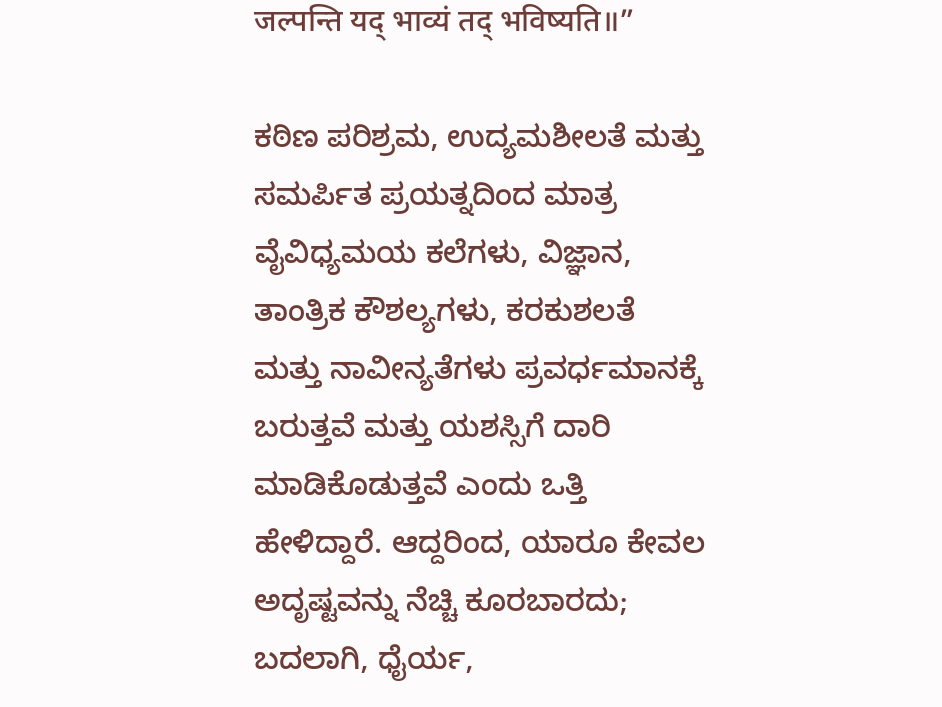जल्पन्ति यद् भाव्यं तद् भविष्यति॥”

ಕಠಿಣ ಪರಿಶ್ರಮ, ಉದ್ಯಮಶೀಲತೆ ಮತ್ತು ಸಮರ್ಪಿತ ಪ್ರಯತ್ನದಿಂದ ಮಾತ್ರ ವೈವಿಧ್ಯಮಯ ಕಲೆಗಳು, ವಿಜ್ಞಾನ, ತಾಂತ್ರಿಕ ಕೌಶಲ್ಯಗಳು, ಕರಕುಶಲತೆ ಮತ್ತು ನಾವೀನ್ಯತೆಗಳು ಪ್ರವರ್ಧಮಾನಕ್ಕೆ ಬರುತ್ತವೆ ಮತ್ತು ಯಶಸ್ಸಿಗೆ ದಾರಿ ಮಾಡಿಕೊಡುತ್ತವೆ ಎಂದು ಒತ್ತಿ ಹೇಳಿದ್ದಾರೆ. ಆದ್ದರಿಂದ, ಯಾರೂ ಕೇವಲ ಅದೃಷ್ಟವನ್ನು ನೆಚ್ಚಿ ಕೂರಬಾರದು; ಬದಲಾಗಿ, ಧೈರ್ಯ,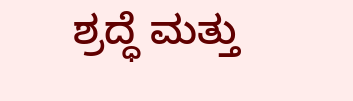ಶ್ರದ್ಧೆ ಮತ್ತು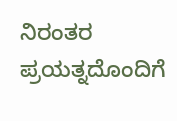ನಿರಂತರ ಪ್ರಯತ್ನದೊಂದಿಗೆ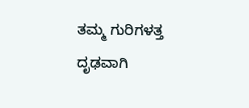ತಮ್ಮ ಗುರಿಗಳತ್ತ ದೃಢವಾಗಿ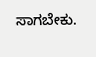ಸಾಗಬೇಕು.